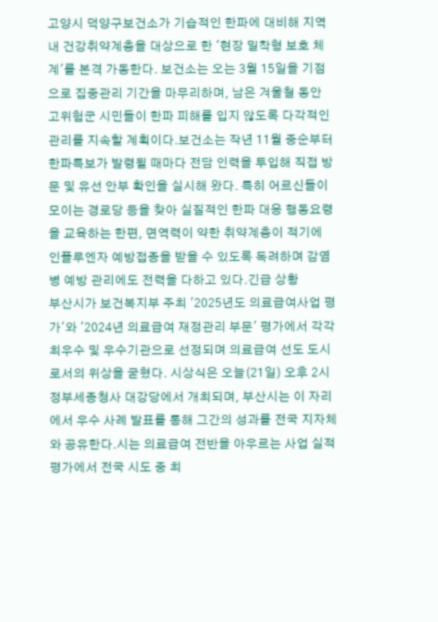고양시 덕양구보건소가 기습적인 한파에 대비해 지역 내 건강취약계층을 대상으로 한 '현장 밀착형 보호 체계'를 본격 가동한다. 보건소는 오는 3월 15일을 기점으로 집중관리 기간을 마무리하며, 남은 겨울철 동안 고위험군 시민들이 한파 피해를 입지 않도록 다각적인 관리를 지속할 계획이다.보건소는 작년 11월 중순부터 한파특보가 발령될 때마다 전담 인력을 투입해 직접 방문 및 유선 안부 확인을 실시해 왔다. 특히 어르신들이 모이는 경로당 등을 찾아 실질적인 한파 대응 행동요령을 교육하는 한편, 면역력이 약한 취약계층이 적기에 인플루엔자 예방접종을 받을 수 있도록 독려하며 감염병 예방 관리에도 전력을 다하고 있다.긴급 상황
부산시가 보건복지부 주최 '2025년도 의료급여사업 평가'와 '2024년 의료급여 재정관리 부문' 평가에서 각각 최우수 및 우수기관으로 선정되며 의료급여 선도 도시로서의 위상을 굳혔다. 시상식은 오늘(21일) 오후 2시 정부세종청사 대강당에서 개최되며, 부산시는 이 자리에서 우수 사례 발표를 통해 그간의 성과를 전국 지자체와 공유한다.시는 의료급여 전반을 아우르는 사업 실적 평가에서 전국 시도 중 최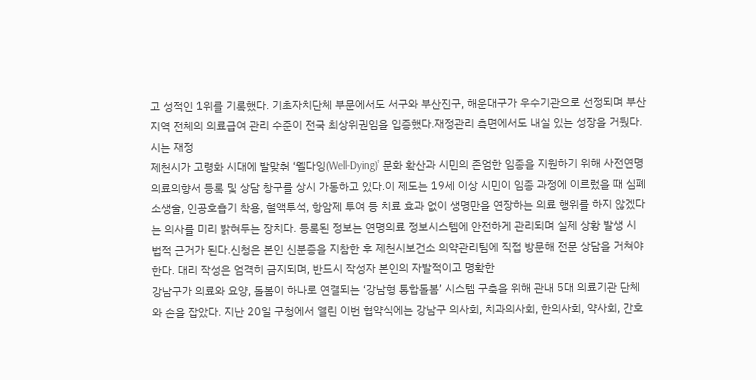고 성적인 1위를 기록했다. 기초자치단체 부문에서도 서구와 부산진구, 해운대구가 우수기관으로 선정되며 부산 지역 전체의 의료급여 관리 수준이 전국 최상위권임을 입증했다.재정관리 측면에서도 내실 있는 성장을 거뒀다. 시는 재정
제천시가 고령화 시대에 발맞춰 ‘웰다잉(Well-Dying)’ 문화 확산과 시민의 존엄한 임종을 지원하기 위해 사전연명의료의향서 등록 및 상담 창구를 상시 가동하고 있다.이 제도는 19세 이상 시민이 임종 과정에 이르렀을 때 심폐소생술, 인공호흡기 착용, 혈액투석, 항암제 투여 등 치료 효과 없이 생명만을 연장하는 의료 행위를 하지 않겠다는 의사를 미리 밝혀두는 장치다. 등록된 정보는 연명의료 정보시스템에 안전하게 관리되며 실제 상황 발생 시 법적 근거가 된다.신청은 본인 신분증을 지참한 후 제천시보건소 의약관리팀에 직접 방문해 전문 상담을 거쳐야 한다. 대리 작성은 엄격히 금지되며, 반드시 작성자 본인의 자발적이고 명확한
강남구가 의료와 요양, 돌봄이 하나로 연결되는 ‘강남형 통합돌봄’ 시스템 구축을 위해 관내 5대 의료기관 단체와 손을 잡았다. 지난 20일 구청에서 열린 이번 협약식에는 강남구 의사회, 치과의사회, 한의사회, 약사회, 간호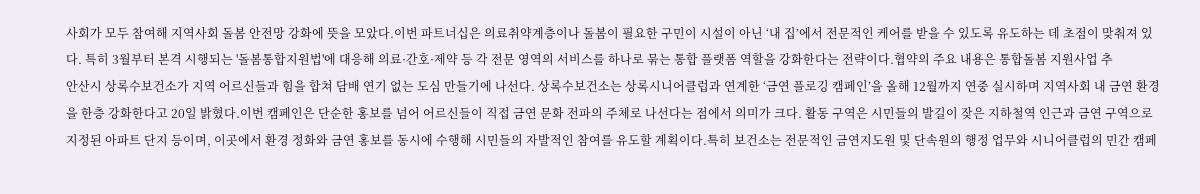사회가 모두 참여해 지역사회 돌봄 안전망 강화에 뜻을 모았다.이번 파트너십은 의료취약계층이나 돌봄이 필요한 구민이 시설이 아닌 ‘내 집’에서 전문적인 케어를 받을 수 있도록 유도하는 데 초점이 맞춰져 있다. 특히 3월부터 본격 시행되는 '돌봄통합지원법'에 대응해 의료·간호·제약 등 각 전문 영역의 서비스를 하나로 묶는 통합 플랫폼 역할을 강화한다는 전략이다.협약의 주요 내용은 통합돌봄 지원사업 추
안산시 상록수보건소가 지역 어르신들과 힘을 합쳐 담배 연기 없는 도심 만들기에 나선다. 상록수보건소는 상록시니어클럽과 연계한 ‘금연 플로깅 캠페인’을 올해 12월까지 연중 실시하며 지역사회 내 금연 환경을 한층 강화한다고 20일 밝혔다.이번 캠페인은 단순한 홍보를 넘어 어르신들이 직접 금연 문화 전파의 주체로 나선다는 점에서 의미가 크다. 활동 구역은 시민들의 발길이 잦은 지하철역 인근과 금연 구역으로 지정된 아파트 단지 등이며, 이곳에서 환경 정화와 금연 홍보를 동시에 수행해 시민들의 자발적인 참여를 유도할 계획이다.특히 보건소는 전문적인 금연지도원 및 단속원의 행정 업무와 시니어클럽의 민간 캠페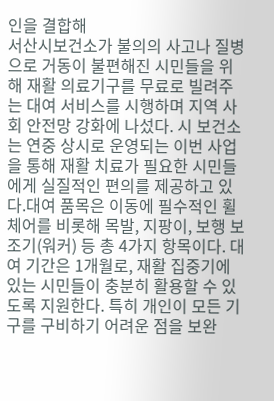인을 결합해
서산시보건소가 불의의 사고나 질병으로 거동이 불편해진 시민들을 위해 재활 의료기구를 무료로 빌려주는 대여 서비스를 시행하며 지역 사회 안전망 강화에 나섰다. 시 보건소는 연중 상시로 운영되는 이번 사업을 통해 재활 치료가 필요한 시민들에게 실질적인 편의를 제공하고 있다.대여 품목은 이동에 필수적인 휠체어를 비롯해 목발, 지팡이, 보행 보조기(워커) 등 총 4가지 항목이다. 대여 기간은 1개월로, 재활 집중기에 있는 시민들이 충분히 활용할 수 있도록 지원한다. 특히 개인이 모든 기구를 구비하기 어려운 점을 보완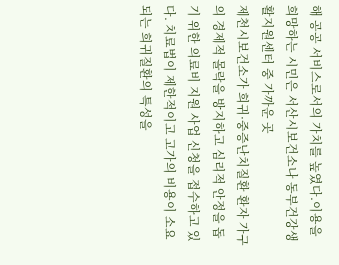해 공공 서비스로서의 가치를 높였다.이용을 희망하는 시민은 서산시보건소나 동부건강생활지원센터 중 가까운 곳
제천시보건소가 희귀·중증난치질환 환자 가구의 경제적 몰락을 방지하고 심리적 안정을 돕기 위한 의료비 지원 사업 신청을 접수하고 있다. 치료법이 제한적이고 고가의 비용이 소요되는 희귀질환의 특성을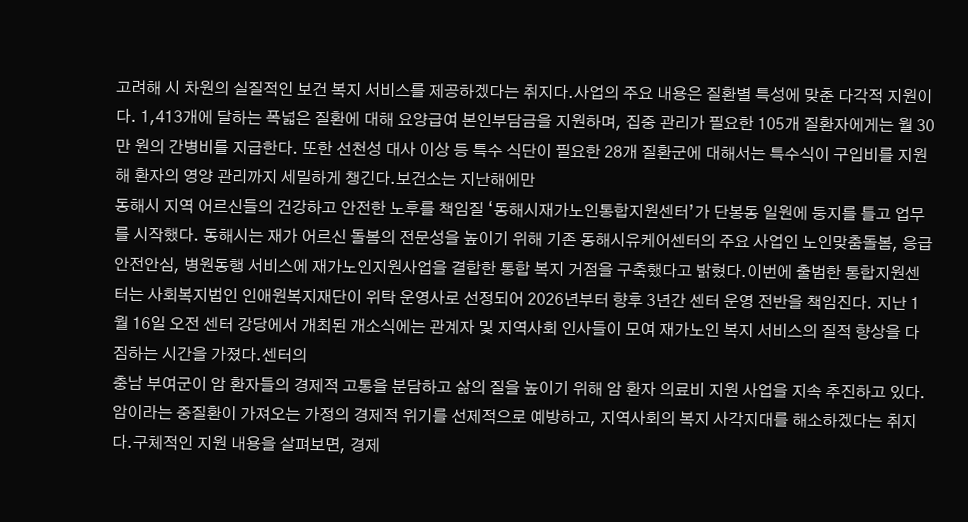고려해 시 차원의 실질적인 보건 복지 서비스를 제공하겠다는 취지다.사업의 주요 내용은 질환별 특성에 맞춘 다각적 지원이다. 1,413개에 달하는 폭넓은 질환에 대해 요양급여 본인부담금을 지원하며, 집중 관리가 필요한 105개 질환자에게는 월 30만 원의 간병비를 지급한다. 또한 선천성 대사 이상 등 특수 식단이 필요한 28개 질환군에 대해서는 특수식이 구입비를 지원해 환자의 영양 관리까지 세밀하게 챙긴다.보건소는 지난해에만
동해시 지역 어르신들의 건강하고 안전한 노후를 책임질 ‘동해시재가노인통합지원센터’가 단봉동 일원에 둥지를 틀고 업무를 시작했다. 동해시는 재가 어르신 돌봄의 전문성을 높이기 위해 기존 동해시유케어센터의 주요 사업인 노인맞춤돌봄, 응급안전안심, 병원동행 서비스에 재가노인지원사업을 결합한 통합 복지 거점을 구축했다고 밝혔다.이번에 출범한 통합지원센터는 사회복지법인 인애원복지재단이 위탁 운영사로 선정되어 2026년부터 향후 3년간 센터 운영 전반을 책임진다. 지난 1월 16일 오전 센터 강당에서 개최된 개소식에는 관계자 및 지역사회 인사들이 모여 재가노인 복지 서비스의 질적 향상을 다짐하는 시간을 가졌다.센터의
충남 부여군이 암 환자들의 경제적 고통을 분담하고 삶의 질을 높이기 위해 암 환자 의료비 지원 사업을 지속 추진하고 있다. 암이라는 중질환이 가져오는 가정의 경제적 위기를 선제적으로 예방하고, 지역사회의 복지 사각지대를 해소하겠다는 취지다.구체적인 지원 내용을 살펴보면, 경제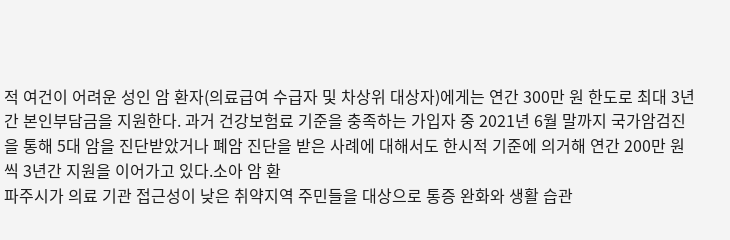적 여건이 어려운 성인 암 환자(의료급여 수급자 및 차상위 대상자)에게는 연간 300만 원 한도로 최대 3년간 본인부담금을 지원한다. 과거 건강보험료 기준을 충족하는 가입자 중 2021년 6월 말까지 국가암검진을 통해 5대 암을 진단받았거나 폐암 진단을 받은 사례에 대해서도 한시적 기준에 의거해 연간 200만 원씩 3년간 지원을 이어가고 있다.소아 암 환
파주시가 의료 기관 접근성이 낮은 취약지역 주민들을 대상으로 통증 완화와 생활 습관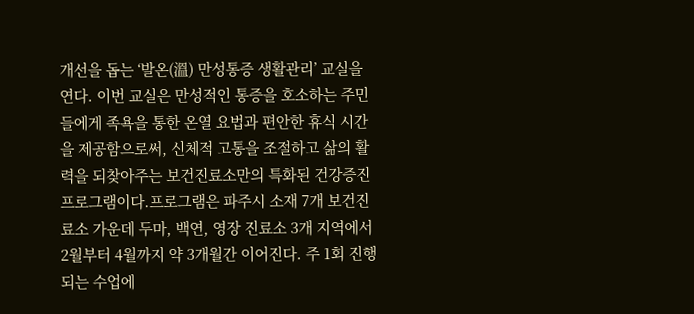개선을 돕는 ‘발온(溫) 만성통증 생활관리’ 교실을 연다. 이번 교실은 만성적인 통증을 호소하는 주민들에게 족욕을 통한 온열 요법과 편안한 휴식 시간을 제공함으로써, 신체적 고통을 조절하고 삶의 활력을 되찾아주는 보건진료소만의 특화된 건강증진 프로그램이다.프로그램은 파주시 소재 7개 보건진료소 가운데 두마, 백연, 영장 진료소 3개 지역에서 2월부터 4월까지 약 3개월간 이어진다. 주 1회 진행되는 수업에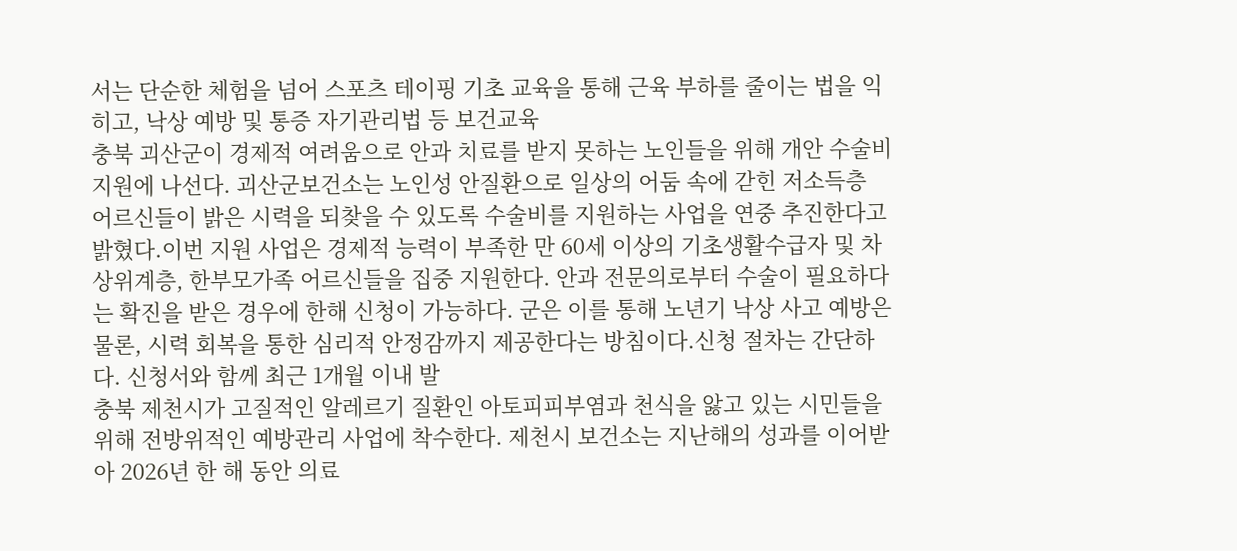서는 단순한 체험을 넘어 스포츠 테이핑 기초 교육을 통해 근육 부하를 줄이는 법을 익히고, 낙상 예방 및 통증 자기관리법 등 보건교육
충북 괴산군이 경제적 여려움으로 안과 치료를 받지 못하는 노인들을 위해 개안 수술비 지원에 나선다. 괴산군보건소는 노인성 안질환으로 일상의 어둠 속에 갇힌 저소득층 어르신들이 밝은 시력을 되찾을 수 있도록 수술비를 지원하는 사업을 연중 추진한다고 밝혔다.이번 지원 사업은 경제적 능력이 부족한 만 60세 이상의 기초생활수급자 및 차상위계층, 한부모가족 어르신들을 집중 지원한다. 안과 전문의로부터 수술이 필요하다는 확진을 받은 경우에 한해 신청이 가능하다. 군은 이를 통해 노년기 낙상 사고 예방은 물론, 시력 회복을 통한 심리적 안정감까지 제공한다는 방침이다.신청 절차는 간단하다. 신청서와 함께 최근 1개월 이내 발
충북 제천시가 고질적인 알레르기 질환인 아토피피부염과 천식을 앓고 있는 시민들을 위해 전방위적인 예방관리 사업에 착수한다. 제천시 보건소는 지난해의 성과를 이어받아 2026년 한 해 동안 의료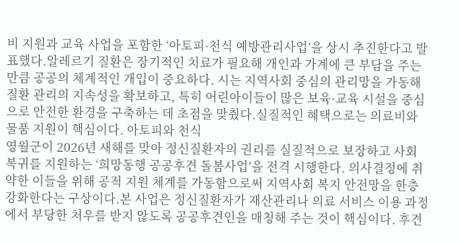비 지원과 교육 사업을 포함한 ‘아토피·천식 예방관리사업’을 상시 추진한다고 발표했다.알레르기 질환은 장기적인 치료가 필요해 개인과 가계에 큰 부담을 주는 만큼 공공의 체계적인 개입이 중요하다. 시는 지역사회 중심의 관리망을 가동해 질환 관리의 지속성을 확보하고, 특히 어린아이들이 많은 보육·교육 시설을 중심으로 안전한 환경을 구축하는 데 초점을 맞췄다.실질적인 혜택으로는 의료비와 물품 지원이 핵심이다. 아토피와 천식
영월군이 2026년 새해를 맞아 정신질환자의 권리를 실질적으로 보장하고 사회 복귀를 지원하는 ‘희망동행 공공후견 돌봄사업’을 전격 시행한다. 의사결정에 취약한 이들을 위해 공적 지원 체계를 가동함으로써 지역사회 복지 안전망을 한층 강화한다는 구상이다.본 사업은 정신질환자가 재산관리나 의료 서비스 이용 과정에서 부당한 처우를 받지 않도록 공공후견인을 매칭해 주는 것이 핵심이다. 후견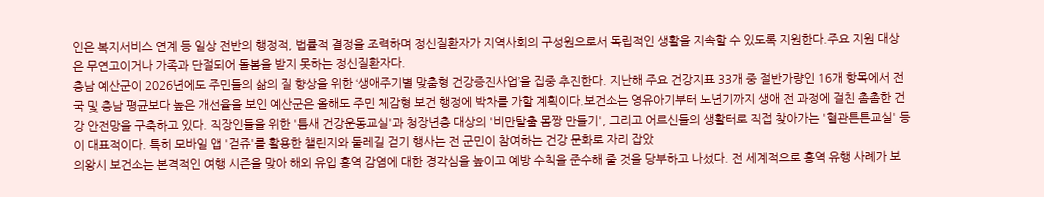인은 복지서비스 연계 등 일상 전반의 행정적, 법률적 결정을 조력하며 정신질환자가 지역사회의 구성원으로서 독립적인 생활을 지속할 수 있도록 지원한다.주요 지원 대상은 무연고이거나 가족과 단절되어 돌봄을 받지 못하는 정신질환자다.
충남 예산군이 2026년에도 주민들의 삶의 질 향상을 위한 ‘생애주기별 맞춤형 건강증진사업’을 집중 추진한다. 지난해 주요 건강지표 33개 중 절반가량인 16개 항목에서 전국 및 충남 평균보다 높은 개선율을 보인 예산군은 올해도 주민 체감형 보건 행정에 박차를 가할 계획이다.보건소는 영유아기부터 노년기까지 생애 전 과정에 걸친 촘촘한 건강 안전망을 구축하고 있다. 직장인들을 위한 '틈새 건강운동교실'과 청장년층 대상의 '비만탈출 몸짱 만들기', 그리고 어르신들의 생활터로 직접 찾아가는 '혈관튼튼교실' 등이 대표적이다. 특히 모바일 앱 '걷쥬'를 활용한 챌린지와 둘레길 걷기 행사는 전 군민이 참여하는 건강 문화로 자리 잡았
의왕시 보건소는 본격적인 여행 시즌을 맞아 해외 유입 홍역 감염에 대한 경각심을 높이고 예방 수칙을 준수해 줄 것을 당부하고 나섰다. 전 세계적으로 홍역 유행 사례가 보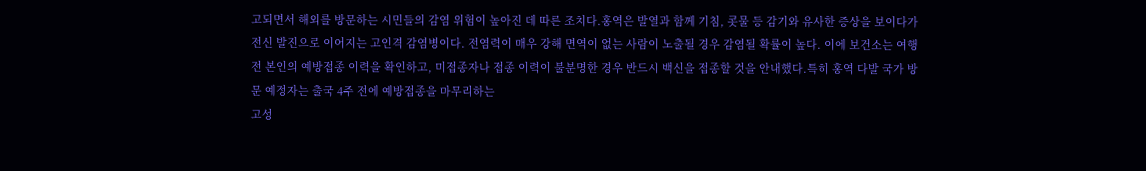고되면서 해외를 방문하는 시민들의 감염 위험이 높아진 데 따른 조치다.홍역은 발열과 함께 기침, 콧물 등 감기와 유사한 증상을 보이다가 전신 발진으로 이어지는 고인격 감염병이다. 전염력이 매우 강해 면역이 없는 사람이 노출될 경우 감염될 확률이 높다. 이에 보건소는 여행 전 본인의 예방접종 이력을 확인하고, 미접종자나 접종 이력이 불분명한 경우 반드시 백신을 접종할 것을 안내했다.특히 홍역 다발 국가 방문 예정자는 출국 4주 전에 예방접종을 마무리하는
고성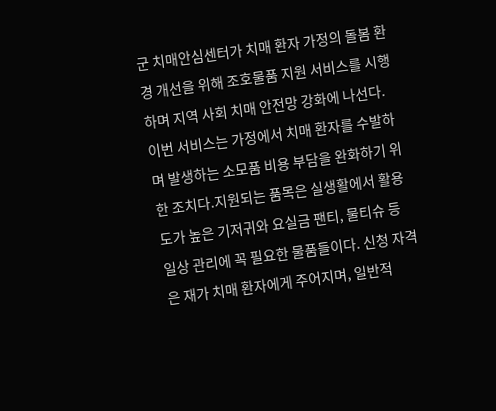군 치매안심센터가 치매 환자 가정의 돌봄 환경 개선을 위해 조호물품 지원 서비스를 시행하며 지역 사회 치매 안전망 강화에 나선다. 이번 서비스는 가정에서 치매 환자를 수발하며 발생하는 소모품 비용 부담을 완화하기 위한 조치다.지원되는 품목은 실생활에서 활용도가 높은 기저귀와 요실금 팬티, 물티슈 등 일상 관리에 꼭 필요한 물품들이다. 신청 자격은 재가 치매 환자에게 주어지며, 일반적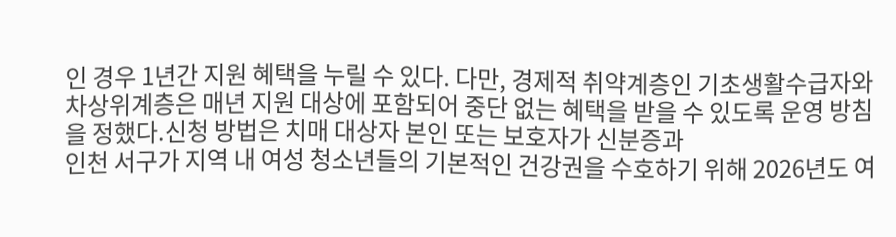인 경우 1년간 지원 혜택을 누릴 수 있다. 다만, 경제적 취약계층인 기초생활수급자와 차상위계층은 매년 지원 대상에 포함되어 중단 없는 혜택을 받을 수 있도록 운영 방침을 정했다.신청 방법은 치매 대상자 본인 또는 보호자가 신분증과
인천 서구가 지역 내 여성 청소년들의 기본적인 건강권을 수호하기 위해 2026년도 여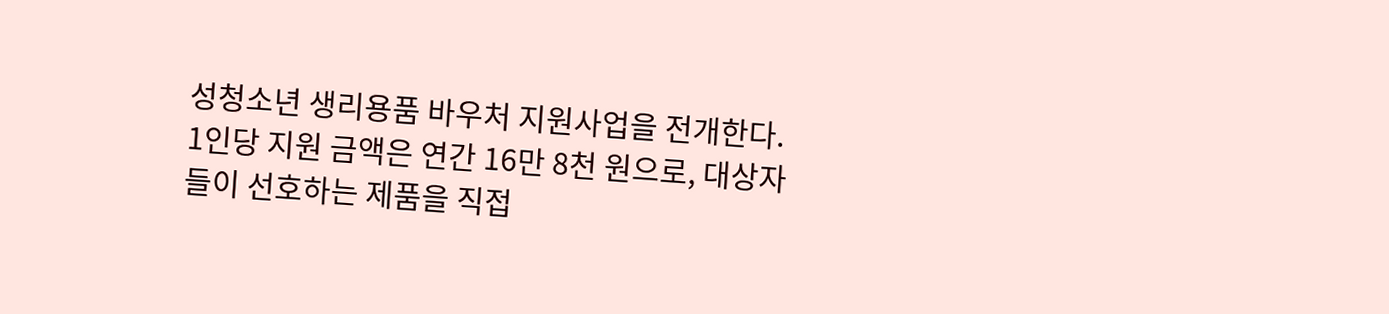성청소년 생리용품 바우처 지원사업을 전개한다. 1인당 지원 금액은 연간 16만 8천 원으로, 대상자들이 선호하는 제품을 직접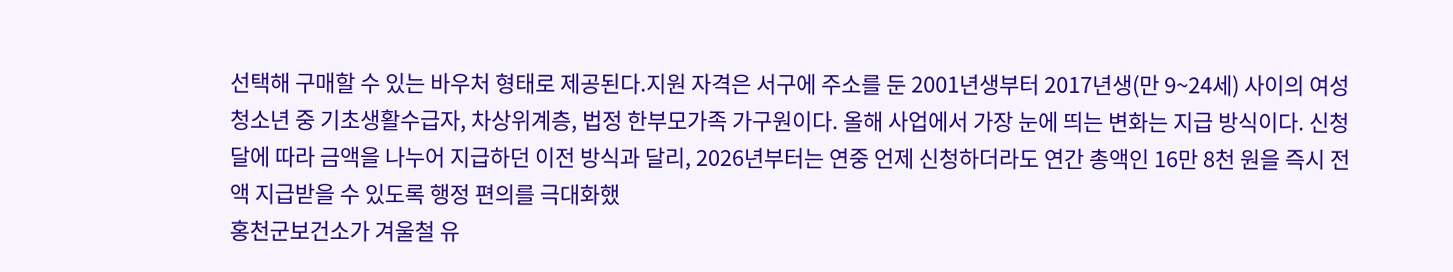선택해 구매할 수 있는 바우처 형태로 제공된다.지원 자격은 서구에 주소를 둔 2001년생부터 2017년생(만 9~24세) 사이의 여성 청소년 중 기초생활수급자, 차상위계층, 법정 한부모가족 가구원이다. 올해 사업에서 가장 눈에 띄는 변화는 지급 방식이다. 신청 달에 따라 금액을 나누어 지급하던 이전 방식과 달리, 2026년부터는 연중 언제 신청하더라도 연간 총액인 16만 8천 원을 즉시 전액 지급받을 수 있도록 행정 편의를 극대화했
홍천군보건소가 겨울철 유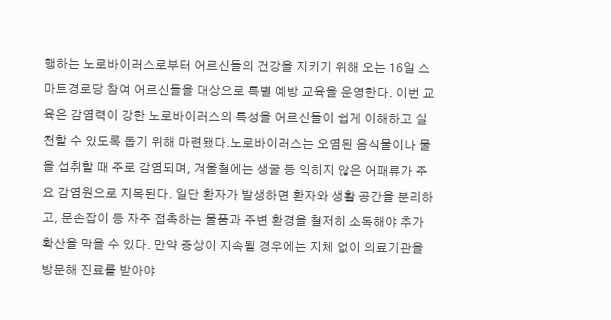행하는 노로바이러스로부터 어르신들의 건강을 지키기 위해 오는 16일 스마트경로당 참여 어르신들을 대상으로 특별 예방 교육을 운영한다. 이번 교육은 감염력이 강한 노로바이러스의 특성을 어르신들이 쉽게 이해하고 실천할 수 있도록 돕기 위해 마련됐다.노로바이러스는 오염된 음식물이나 물을 섭취할 때 주로 감염되며, 겨울철에는 생굴 등 익히지 않은 어패류가 주요 감염원으로 지목된다. 일단 환자가 발생하면 환자와 생활 공간을 분리하고, 문손잡이 등 자주 접촉하는 물품과 주변 환경을 철저히 소독해야 추가 확산을 막을 수 있다. 만약 증상이 지속될 경우에는 지체 없이 의료기관을 방문해 진료를 받아야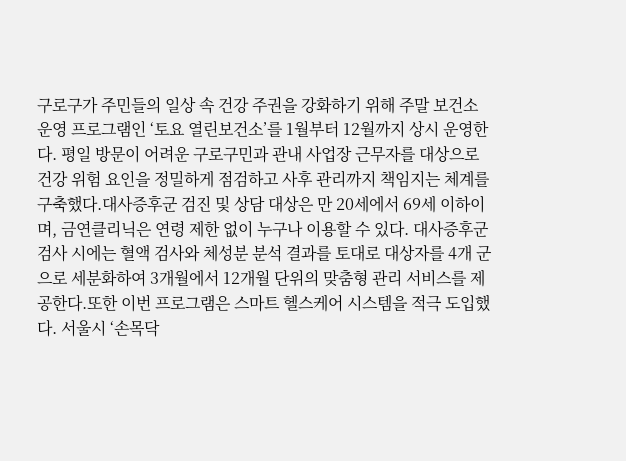구로구가 주민들의 일상 속 건강 주권을 강화하기 위해 주말 보건소 운영 프로그램인 ‘토요 열린보건소’를 1월부터 12월까지 상시 운영한다. 평일 방문이 어려운 구로구민과 관내 사업장 근무자를 대상으로 건강 위험 요인을 정밀하게 점검하고 사후 관리까지 책임지는 체계를 구축했다.대사증후군 검진 및 상담 대상은 만 20세에서 69세 이하이며, 금연클리닉은 연령 제한 없이 누구나 이용할 수 있다. 대사증후군 검사 시에는 혈액 검사와 체성분 분석 결과를 토대로 대상자를 4개 군으로 세분화하여 3개월에서 12개월 단위의 맞춤형 관리 서비스를 제공한다.또한 이번 프로그램은 스마트 헬스케어 시스템을 적극 도입했다. 서울시 ‘손목닥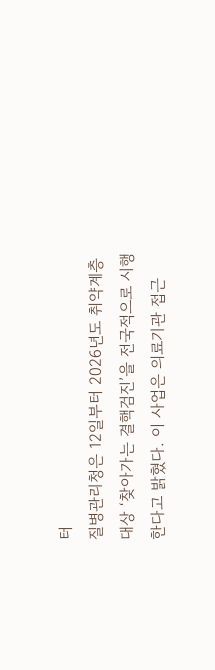터
질병관리청은 12일부터 2026년도 취약계층 대상 ‘찾아가는 결핵검진’을 전국적으로 시행한다고 밝혔다. 이 사업은 의료기관 접근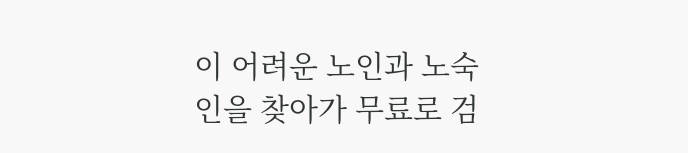이 어려운 노인과 노숙인을 찾아가 무료로 검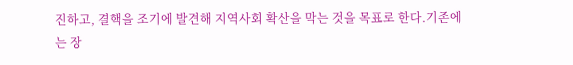진하고, 결핵을 조기에 발견해 지역사회 확산을 막는 것을 목표로 한다.기존에는 장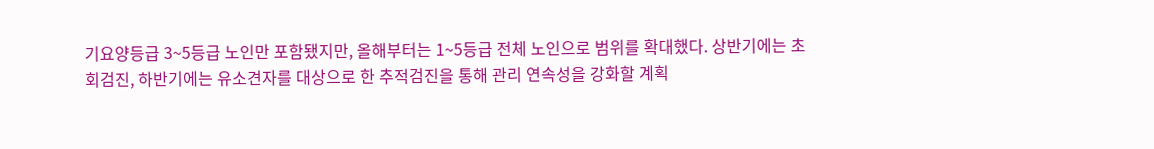기요양등급 3~5등급 노인만 포함됐지만, 올해부터는 1~5등급 전체 노인으로 범위를 확대했다. 상반기에는 초회검진, 하반기에는 유소견자를 대상으로 한 추적검진을 통해 관리 연속성을 강화할 계획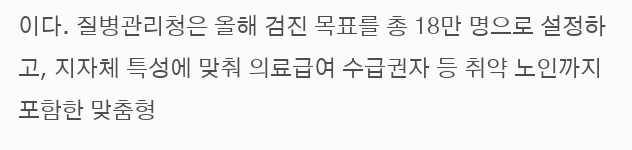이다. 질병관리청은 올해 검진 목표를 총 18만 명으로 설정하고, 지자체 특성에 맞춰 의료급여 수급권자 등 취약 노인까지 포함한 맞춤형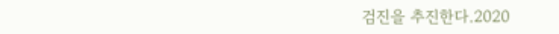검진을 추진한다.2020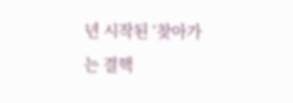년 시작된 ‘찾아가는 결핵